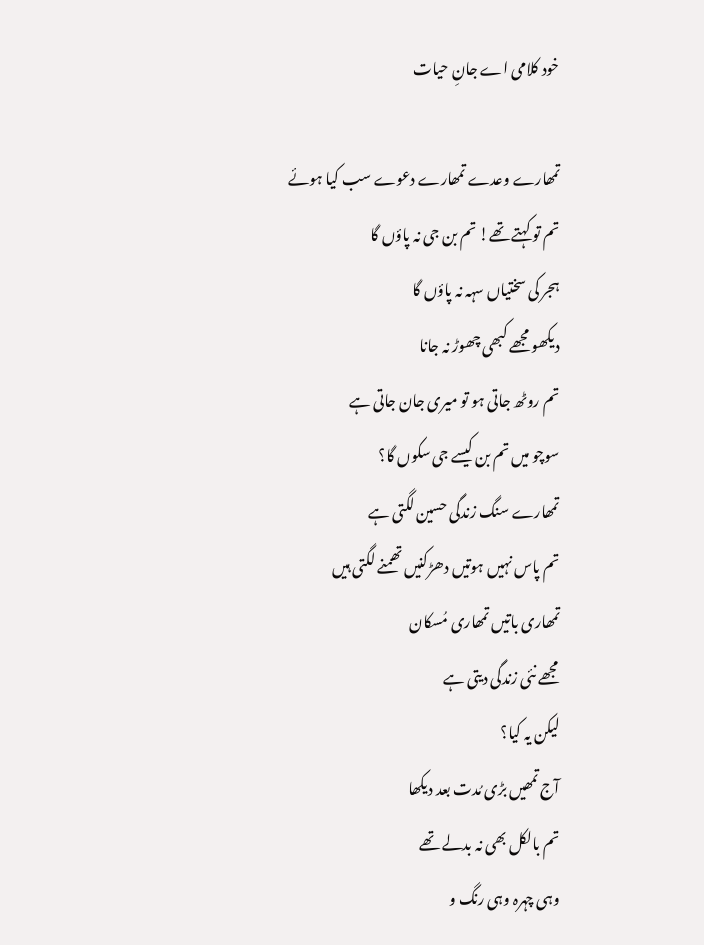خود کلامی اے جانِ حیات

تمھارے وعدے تمھارے دعوے سب کیا ہوئے
تم تو کہتے تھے! تم بن جی نہ پاؤں گا
ہجر کی سختیاں سہہ نہ پاؤں گا
دیکھو مجھے کبھی چھوڑ نہ جانا
تم روٹھ جاتی ہو تو میری جان جاتی ہے
سوچو میں تم بن کیسے جی سکوں گا؟
تمھارے سنگ زندگی حسین لگتی ہے
تم پاس نہیں ہوتیں دھڑکنیں تھمنے لگتی ہیں
تمھاری باتیں تمھاری مُسکان
مجھے نئی زندگی دیتی ہے
لیکن یہ کیا؟
آج تمھیں بڑی مُدت بعد دیکھا
تم بالکل بھی نہ بدلے تھے
وہی چہرہ وہی رنگ و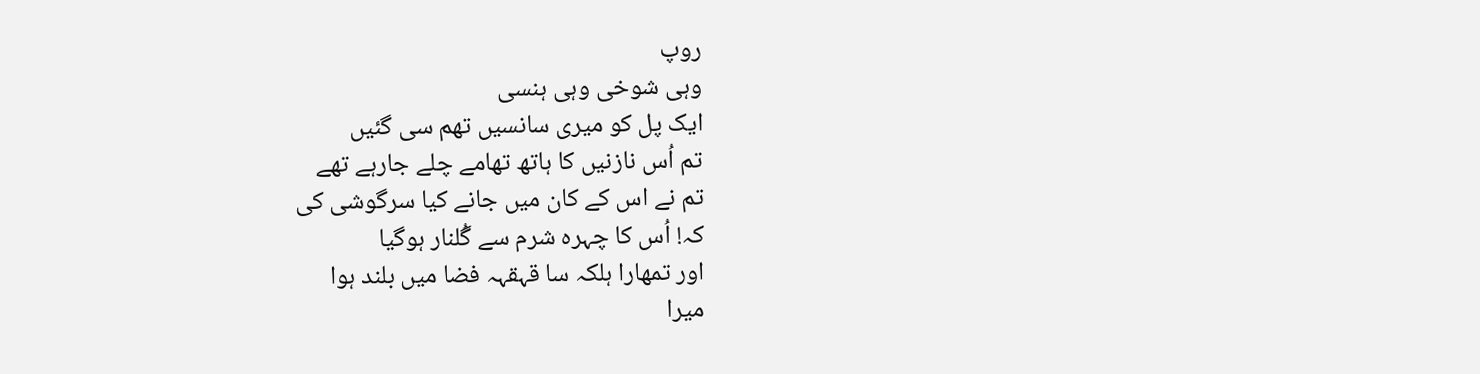روپ
وہی شوخی وہی ہنسی
ایک پل کو میری سانسیں تھم سی گئیں
تم اُس نازنیں کا ہاتھ تھامے چلے جارہے تھے
تم نے اس کے کان میں جانے کیا سرگوشی کی
کہ! اُس کا چہرہ شرم سے گُلنار ہوگیا
اور تمھارا ہلکہ سا قہقہہ فضا میں بلند ہوا
میرا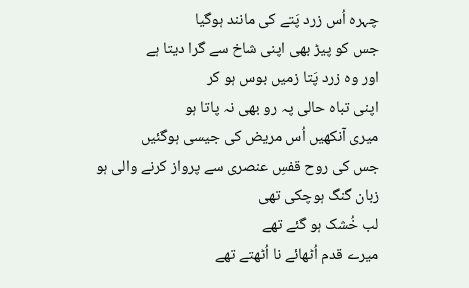چہرہ اُس زرد پَتے کی مانند ہوگیا
جس کو پیڑ بھی اپنی شاخ سے گرا دیتا ہے
اور وہ زرد پَتا زمیں بوس ہو کر
اپنی تباہ حالی پہ رو بھی نہ پاتا ہو
میری آنکھیں اُس مریض کی جیسی ہوگئیں
جس کی روح قفسِ عنصری سے پرواز کرنے والی ہو
زبان گنگ ہوچکی تھی
لب خُشک ہو گئے تھے
میرے قدم اُٹھائے نا اُٹھتے تھے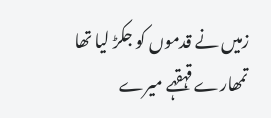زمیں نے قدموں کو جکڑ لیا تھا
تمھارے قہقہے میرے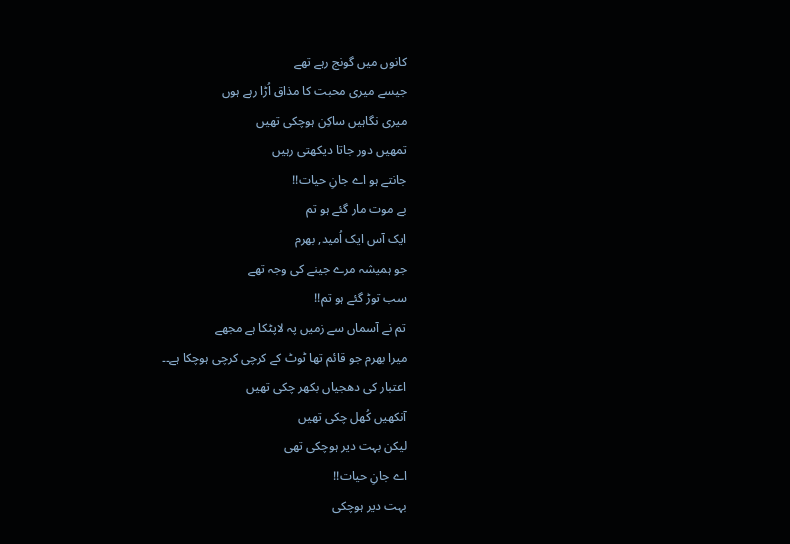کانوں میں گونج رہے تھے
جیسے میری محبت کا مذاق اُڑا رہے ہوں
میری نگاہیں ساکِن ہوچکی تھیں
تمھیں دور جاتا دیکھتی رہیں
جانتے ہو اے جانِ حیات!!
بے موت مار گئے ہو تم
ایک آس ایک اُمید, بھرم
جو ہمیشہ مرے جینے کی وجہ تھے
سب توڑ گئے ہو تم!!
تم نے آسماں سے زمیں پہ لاپٹکا ہے مجھے
میرا بھرم جو قائم تھا ٹوٹ کے کرچی کرچی ہوچکا ہے۔۔
اعتبار کی دھجیاں بکھر چکی تھیں
آنکھیں کُھل چکی تھیں
لیکن بہت دیر ہوچکی تھی
اے جانِ حیات!!
بہت دیر ہوچکی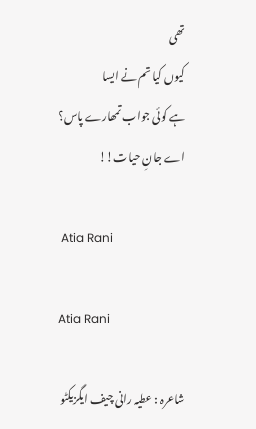تھی
کیوں کیا تم نے ایسا
ہے کوئی جواب تمھارے پاس؟
اے جانِ حیات!!

 Atia Rani

Atia Rani

شاعرہ : عطیہ رانی چیف ایگزیکٹو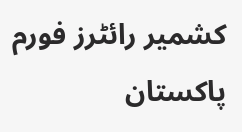کشمیر رائٹرز فورم پاکستان